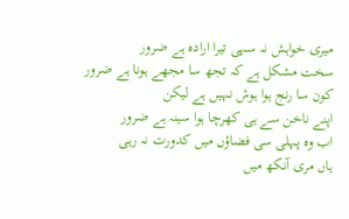میری خواہش نہ سہی تیرا ارادہ ہے ضرور
سخت مشکل ہے کہ تجھ سا مجھے ہونا ہے ضرور
کون سا رنج ہوا ہوش نہیں ہے لیکن
اپنے ناخن سے ہی کھرچا ہوا سینہ ہے ضرور
اب وہ پہلی سی فضاؤں میں کدورت نہ رہی
ہاں مری آنکھ میں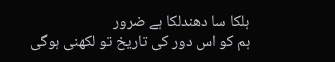ہلکا سا دھندلکا ہے ضرور
ہم کو اس دور کی تاریخ تو لکھنی ہوگی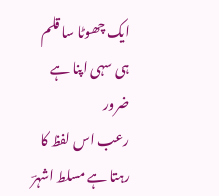ایک چھوٹا سا قلم ہی سہی اپنا ہے ضرور
رعب اس لفظ کا رہتا ہے مسلط اشہرؔ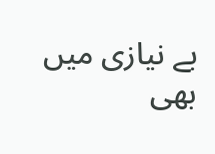بے نیازی میں بھی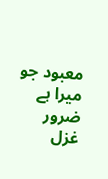معبود جو میرا ہے ضرور
غزل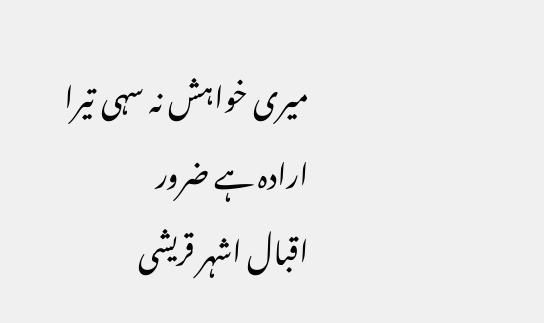میری خواہش نہ سہی تیرا ارادہ ہے ضرور
اقبال اشہر قریشی